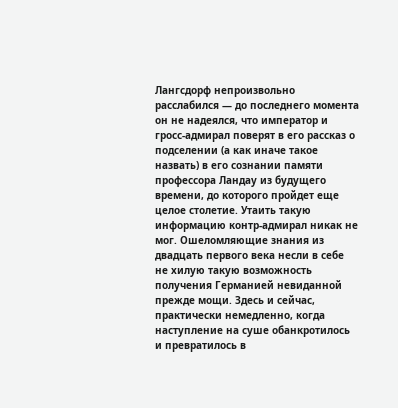Лангсдорф непроизвольно расслабился — до последнего момента он не надеялся, что император и гросс-адмирал поверят в его рассказ о подселении (а как иначе такое назвать) в его сознании памяти профессора Ландау из будущего времени, до которого пройдет еще целое столетие. Утаить такую информацию контр-адмирал никак не мог. Ошеломляющие знания из двадцать первого века несли в себе не хилую такую возможность получения Германией невиданной прежде мощи. Здесь и сейчас, практически немедленно, когда наступление на суше обанкротилось и превратилось в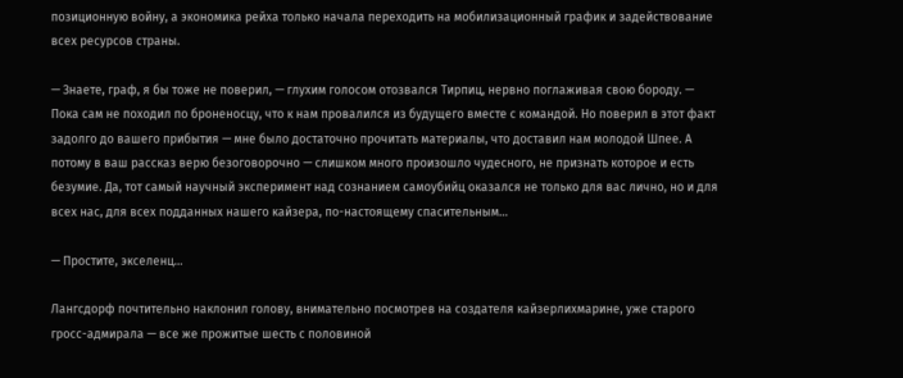позиционную войну, а экономика рейха только начала переходить на мобилизационный график и задействование всех ресурсов страны.

— Знаете, граф, я бы тоже не поверил, — глухим голосом отозвался Тирпиц, нервно поглаживая свою бороду. — Пока сам не походил по броненосцу, что к нам провалился из будущего вместе с командой. Но поверил в этот факт задолго до вашего прибытия — мне было достаточно прочитать материалы, что доставил нам молодой Шпее. А потому в ваш рассказ верю безоговорочно — слишком много произошло чудесного, не признать которое и есть безумие. Да, тот самый научный эксперимент над сознанием самоубийц оказался не только для вас лично, но и для всех нас, для всех подданных нашего кайзера, по-настоящему спасительным…

— Простите, экселенц…

Лангсдорф почтительно наклонил голову, внимательно посмотрев на создателя кайзерлихмарине, уже старого гросс-адмирала — все же прожитые шесть с половиной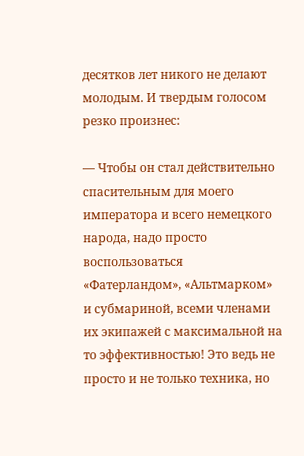десятков лет никого не делают молодым. И твердым голосом резко произнес:

— Чтобы он стал действительно спасительным для моего императора и всего немецкого народа, надо просто воспользоваться «Фатерландом», «Альтмарком» и субмариной, всеми членами их экипажей с максимальной на то эффективностью! Это ведь не просто и не только техника, но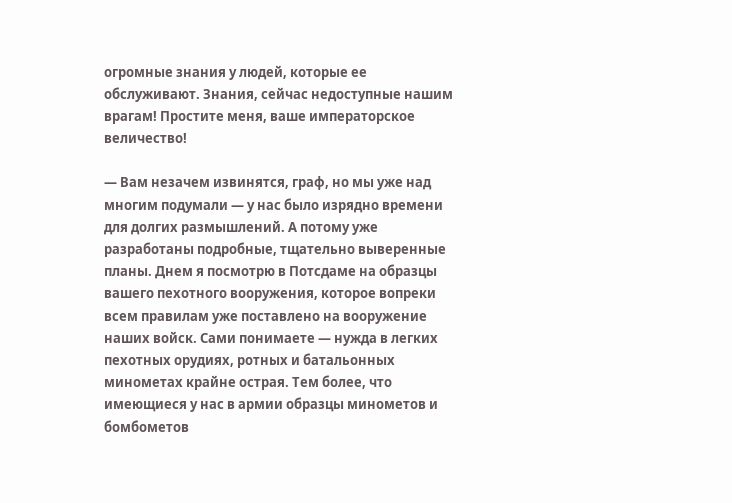огромные знания у людей, которые ее обслуживают. Знания, сейчас недоступные нашим врагам! Простите меня, ваше императорское величество!

— Вам незачем извинятся, граф, но мы уже над многим подумали — у нас было изрядно времени для долгих размышлений. А потому уже разработаны подробные, тщательно выверенные планы. Днем я посмотрю в Потсдаме на образцы вашего пехотного вооружения, которое вопреки всем правилам уже поставлено на вооружение наших войск. Сами понимаете — нужда в легких пехотных орудиях, ротных и батальонных минометах крайне острая. Тем более, что имеющиеся у нас в армии образцы минометов и бомбометов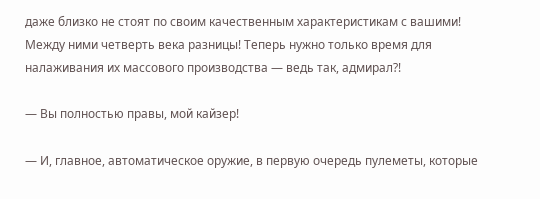даже близко не стоят по своим качественным характеристикам с вашими! Между ними четверть века разницы! Теперь нужно только время для налаживания их массового производства — ведь так, адмирал?!

— Вы полностью правы, мой кайзер!

— И, главное, автоматическое оружие, в первую очередь пулеметы, которые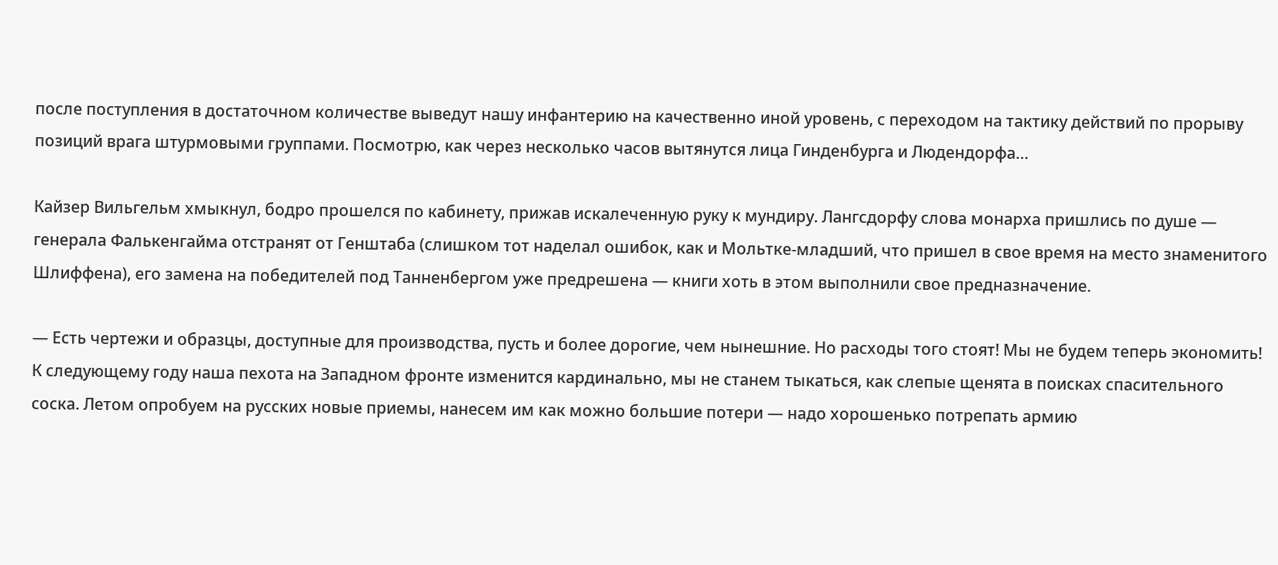после поступления в достаточном количестве выведут нашу инфантерию на качественно иной уровень, с переходом на тактику действий по прорыву позиций врага штурмовыми группами. Посмотрю, как через несколько часов вытянутся лица Гинденбурга и Людендорфа…

Кайзер Вильгельм хмыкнул, бодро прошелся по кабинету, прижав искалеченную руку к мундиру. Лангсдорфу слова монарха пришлись по душе — генерала Фалькенгайма отстранят от Генштаба (слишком тот наделал ошибок, как и Мольтке-младший, что пришел в свое время на место знаменитого Шлиффена), его замена на победителей под Танненбергом уже предрешена — книги хоть в этом выполнили свое предназначение.

— Есть чертежи и образцы, доступные для производства, пусть и более дорогие, чем нынешние. Но расходы того стоят! Мы не будем теперь экономить! К следующему году наша пехота на Западном фронте изменится кардинально, мы не станем тыкаться, как слепые щенята в поисках спасительного соска. Летом опробуем на русских новые приемы, нанесем им как можно большие потери — надо хорошенько потрепать армию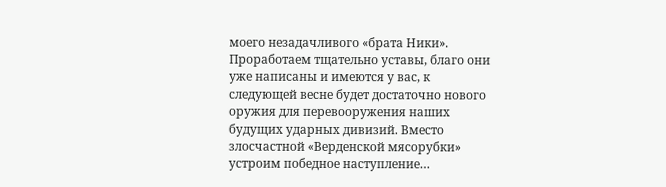моего незадачливого «брата Ники». Проработаем тщательно уставы, благо они уже написаны и имеются у вас, к следующей весне будет достаточно нового оружия для перевооружения наших будущих ударных дивизий. Вместо злосчастной «Верденской мясорубки» устроим победное наступление…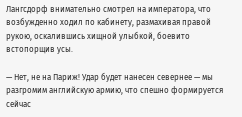Лангсдорф внимательно смотрел на императора, что возбужденно ходил по кабинету, размахивая правой рукою, оскалившись хищной улыбкой, боевито встопорщив усы.

— Нет, не на Париж! Удар будет нанесен севернее — мы разгромим английскую армию, что спешно формируется сейчас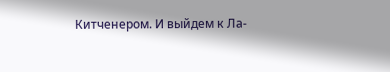Китченером. И выйдем к Ла-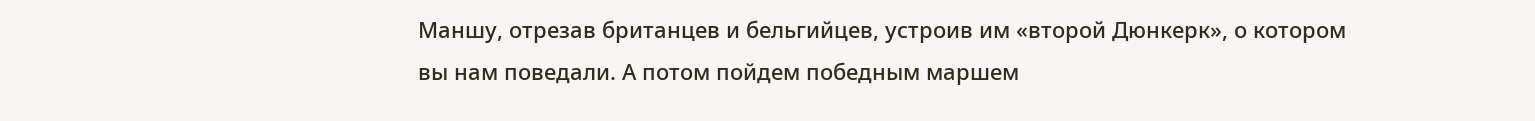Маншу, отрезав британцев и бельгийцев, устроив им «второй Дюнкерк», о котором вы нам поведали. А потом пойдем победным маршем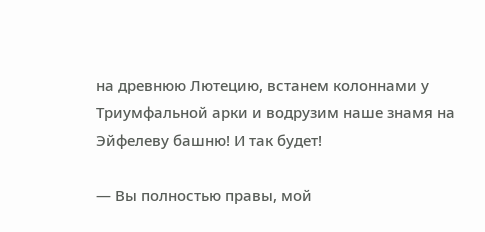на древнюю Лютецию, встанем колоннами у Триумфальной арки и водрузим наше знамя на Эйфелеву башню! И так будет!

— Вы полностью правы, мой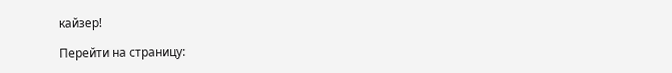кайзер!

Перейти на страницу: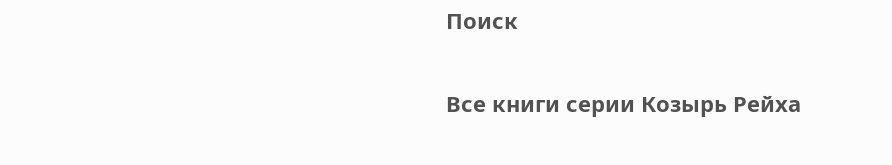Поиск

Все книги серии Козырь Рейха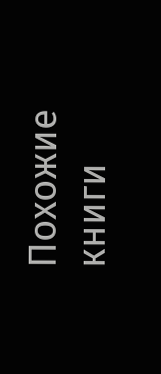Похожие книги